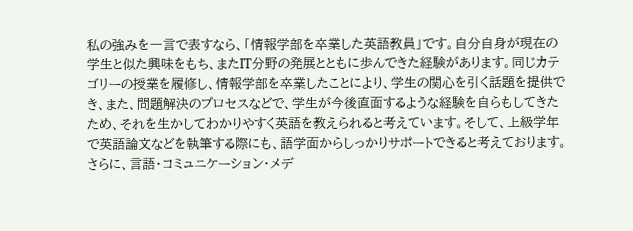私の強みを一言で表すなら、「情報学部を卒業した英語教員」です。自分自身が現在の学生と似た興味をもち、またIT分野の発展とともに歩んできた経験があります。同じカテゴリーの授業を履修し、情報学部を卒業したことにより、学生の関心を引く話題を提供でき、また、問題解決のプロセスなどで、学生が今後直面するような経験を自らもしてきたため、それを生かしてわかりやすく英語を教えられると考えています。そして、上級学年で英語論文などを執筆する際にも、語学面からしっかりサポートできると考えております。
さらに、言語・コミュニケーション・メデ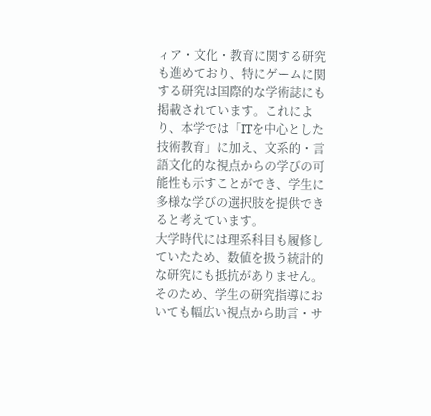ィア・文化・教育に関する研究も進めており、特にゲームに関する研究は国際的な学術誌にも掲載されています。これにより、本学では「ITを中心とした技術教育」に加え、文系的・言語文化的な視点からの学びの可能性も示すことができ、学生に多様な学びの選択肢を提供できると考えています。
大学時代には理系科目も履修していたため、数値を扱う統計的な研究にも抵抗がありません。そのため、学生の研究指導においても幅広い視点から助言・サ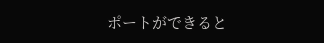ポートができると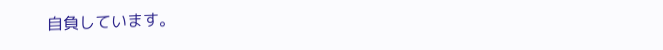自負しています。